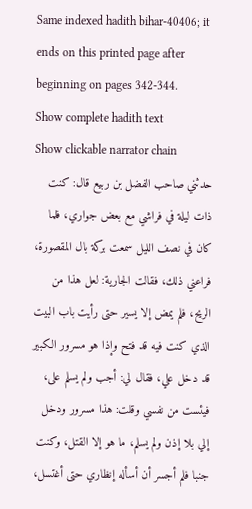Same indexed hadith bihar-40406; it ends on this printed page after beginning on pages 342-344.
Show complete hadith text
Show clickable narrator chain
حدثني صاحب الفضل بن ربيع قال: كنت ذات ليلة في فراشي مع بعض جواري، فلما كان في نصف الليل سمعت بركة بال المقصورة، فراعني ذلك، فقالت الجارية: لعل هذا من الريح، فلم يمض إلا يسير حتى رأيت باب البيت الذي كنت فيه قد فتح وإذا هو مسرور الكبير قد دخل علي، فقال لي: أجب ولم يسلم على، فيئست من نفسي وقلت: هذا مسرور ودخل إلي بلا إذن ولم يسلم، ما هو إلا القتل، وكنت جنبا فلم أجسر أن أسأله إنظاري حتى أغتسل،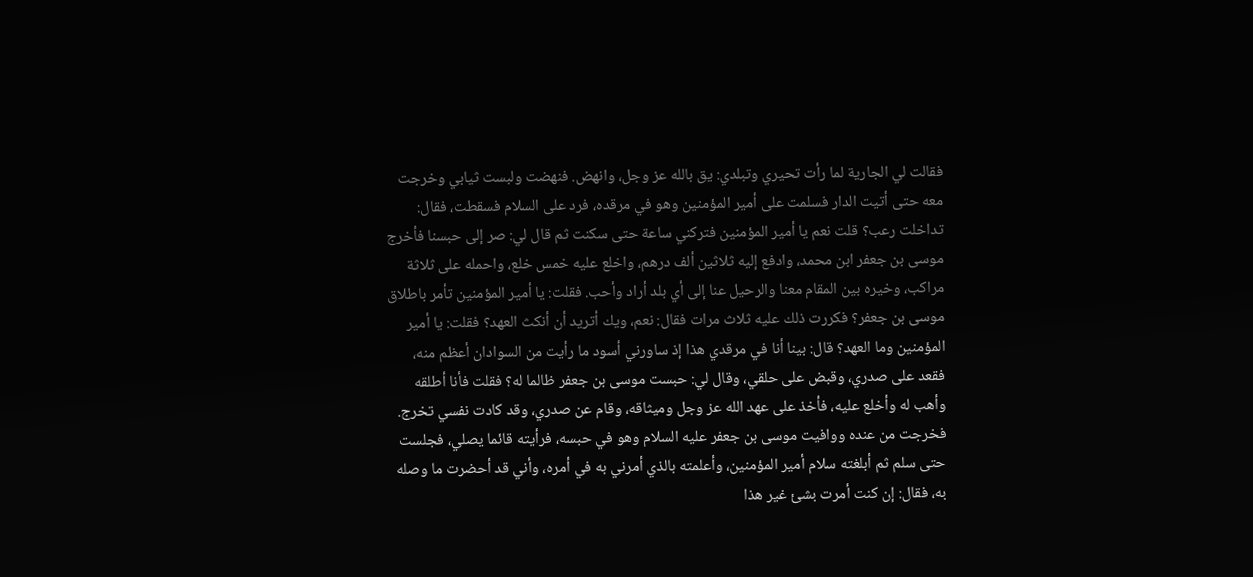فقالت لي الجارية لما رأت تحيري وتبلدي: يق بالله عز وجل، وانهض. فنهضت ولبست ثيابي وخرجت معه حتى أتيت الدار فسلمت على أمير المؤمنين وهو في مرقده، فرد على السلام فسقطت، فقال: تداخلت رعب؟ قلت نعم يا أمير المؤمنين فتركني ساعة حتى سكنت ثم قال لي: صر إلى حبسنا فأخرج موسى بن جعفر ابن محمد، وادفع إليه ثلاثين ألف درهم، واخلع عليه خمس خلع، واحمله على ثلاثة مراكب، وخيره بين المقام معنا والرحيل عنا إلى أي بلد أراد وأحب. فقلت: يا أمير المؤمنين تأمر باطلاق موسى بن جعفر؟ فكررت ذلك عليه ثلاث مرات فقال: نعم، ويك أتريد أن أنكث العهد؟ فقلت: يا أمير المؤمنين وما العهد؟ قال: بينا أنا في مرقدي هذا إذ ساورني أسود ما رأيت من السوادان أعظم منه، فقعد على صدري، وقبض على حلقي، وقال لي: حبست موسى بن جعفر ظالما له؟ فقلت فأنا أطلقه وأهب له وأخلع عليه، فأخذ على عهد الله عز وجل وميثاقه، وقام عن صدري، وقد كادت نفسي تخرج. فخرجت من عنده ووافيت موسى بن جعفر عليه السلام وهو في حبسه، فرأيته قائما يصلي، فجلست حتى سلم ثم أبلغته سلام أمير المؤمنين، وأعلمته بالذي أمرني به في أمره، وأني قد أحضرت ما وصله به، فقال: إن كنت أمرت بشئ غير هذا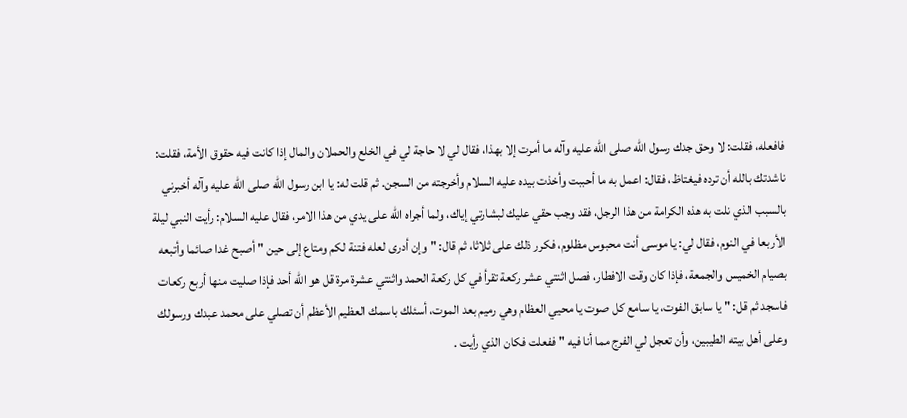فافعله، فقلت: لا وحق جدك رسول الله صلى الله عليه وآله ما أمرت إلا بهذا، فقال لي لا حاجة لي في الخلع والحملان والمال إذا كانت فيه حقوق الأمة، فقلت: ناشدتك بالله أن ترده فيغتاظ، فقال: اعمل به ما أحببت وأخذت بيده عليه السلام وأخرجته من السجن. ثم قلت له: يا ابن رسول الله صلى الله عليه وآله أخبرني بالسبب الذي نلت به هذه الكرامة من هذا الرجل، فقد وجب حقي عليك لبشارتي إياك، ولما أجراه الله على يدي من هذا الامر، فقال عليه السلام: رأيت النبي ليلة الأربعا في النوم، فقال لي: يا موسى أنت محبوس مظلوم، فكرر ذلك على ثلاثا، ثم قال: " وإن أدرى لعله فتنة لكم ومتاع إلى حين " أصبح غدا صائما وأتبعه بصيام الخميس والجمعة، فإذا كان وقت الافطار، فصل اثنتي عشر ركعة تقرأ في كل ركعة الحمد واثنتي عشرة مرة قل هو الله أحد فإذا صليت منها أربع ركعات فاسجد ثم قل: " يا سابق الفوت، يا سامع كل صوت يا محيي العظام وهي رميم بعد الموت، أسئلك باسمك العظيم الأعظم أن تصلي على محمد عبدك ورسولك وعلى أهل بيته الطيبين، وأن تعجل لي الفرج مما أنا فيه " ففعلت فكان الذي رأيت .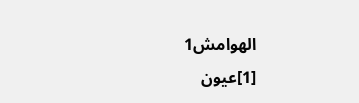الهوامش1
[1]عيون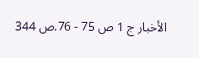الأخبار ج 1 ص 75 - 76.ص 344